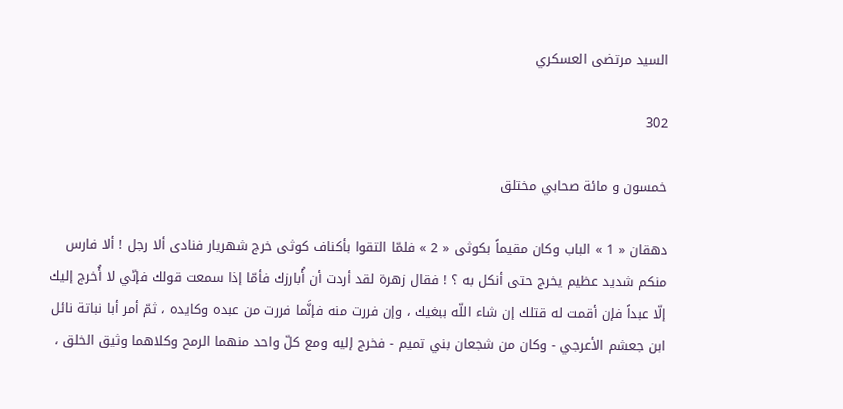السيد مرتضى العسكري

302

خمسون و مائة صحابي مختلق

دهقان « 1 » الباب وكان مقيماً بكوثى « 2 » فلمّا التقوا بأكناف كوثى خرج شهريار فنادى ألا رجل ! ألا فارس منكم شديد عظيم يخرج حتى أنكل به ؟ ! فقال زهرة لقد أردت أن أُبارزك فأمّا إذا سمعت قولك فإنّي لا أُخرج إليك إلّا عبداً فإن أقمت له قتلك إن شاء اللّه ببغيك ، وإن فررت منه فإنَّما فررت من عبده وكايده ، ثمّ أمر أبا نباتة نائل ابن جعشم الأعرجي - وكان من شجعان بني تميم - فخرج إليه ومع كلّ واحد منهما الرمح وكلاهما وثيق الخلق ،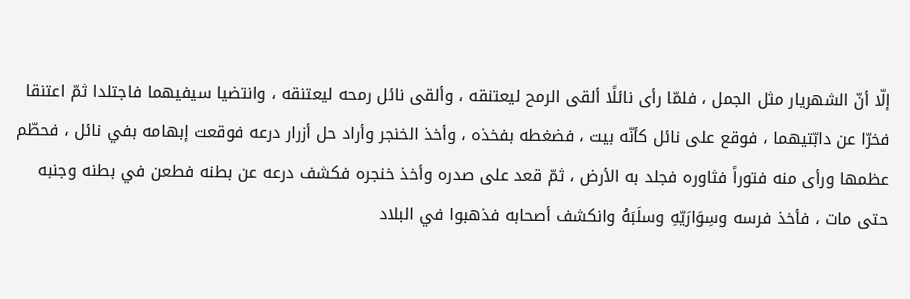إلّا أنّ الشهريار مثل الجمل ، فلمّا رأى نائلًا ألقى الرمح ليعتنقه ، وألقى نائل رمحه ليعتنقه ، وانتضيا سيفيهما فاجتلدا ثمّ اعتنقا فخرّا عن دابّتيهما ، فوقع على نائل كأنّه بيت ، فضغطه بفخذه ، وأخذ الخنجر وأراد حل أزرار درعه فوقعت إبهامه بفي نائل ، فحطّم عظمها ورأى منه فتوراً فثاوره فجلد به الأرض ، ثمّ قعد على صدره وأخذ خنجره فكشف درعه عن بطنه فطعن في بطنه وجنبه حتى مات ، فأخذ فرسه وسِوَارَيّهِ وسلَبَهُ وانكشف أصحابه فذهبوا في البلاد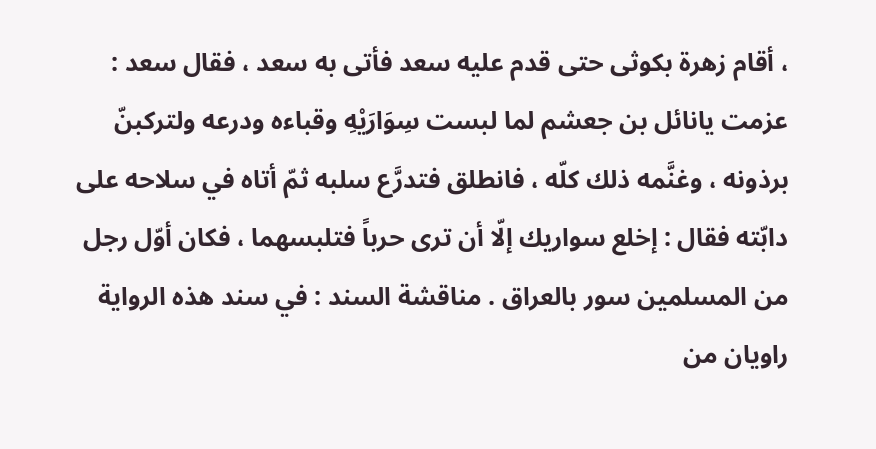، أقام زهرة بكوثى حتى قدم عليه سعد فأتى به سعد ، فقال سعد : عزمت يانائل بن جعشم لما لبست سِوَارَيْهِ وقباءه ودرعه ولتركبنّ برذونه ، وغنَّمه ذلك كلّه ، فانطلق فتدرَّع سلبه ثمّ أتاه في سلاحه على دابّته فقال : إخلع سواريك إلّا أن ترى حرباً فتلبسهما ، فكان أوّل رجل من المسلمين سور بالعراق . مناقشة السند : في سند هذه الرواية راويان من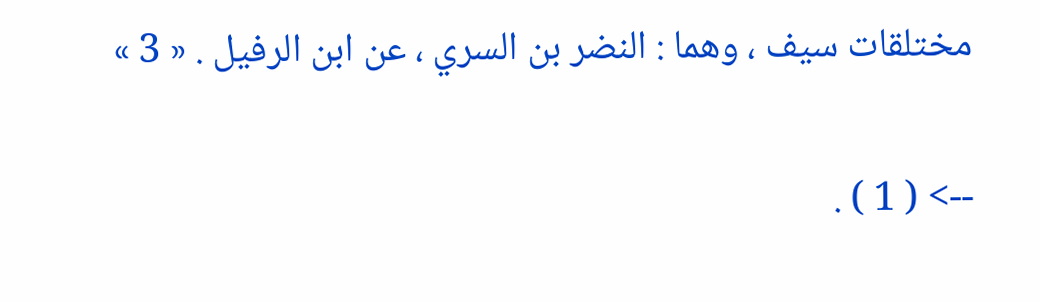مختلقات سيف ، وهما : النضر بن السري ، عن ابن الرفيل . « 3 »

--> ( 1 ) .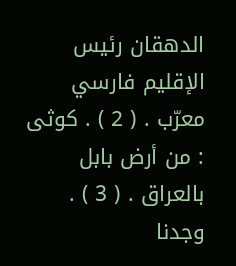الدهقان رئيس الإقليم فارسي معرّب . ( 2 ) . كوثى : من أرض بابل بالعراق . ( 3 ) . وجدنا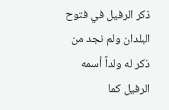ذكر الرفيل في فتوح البلدان ولم نجد من ذكر له ولداً أسمه الرفيل كما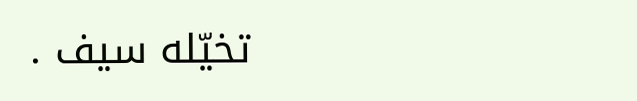تخيّله سيف .